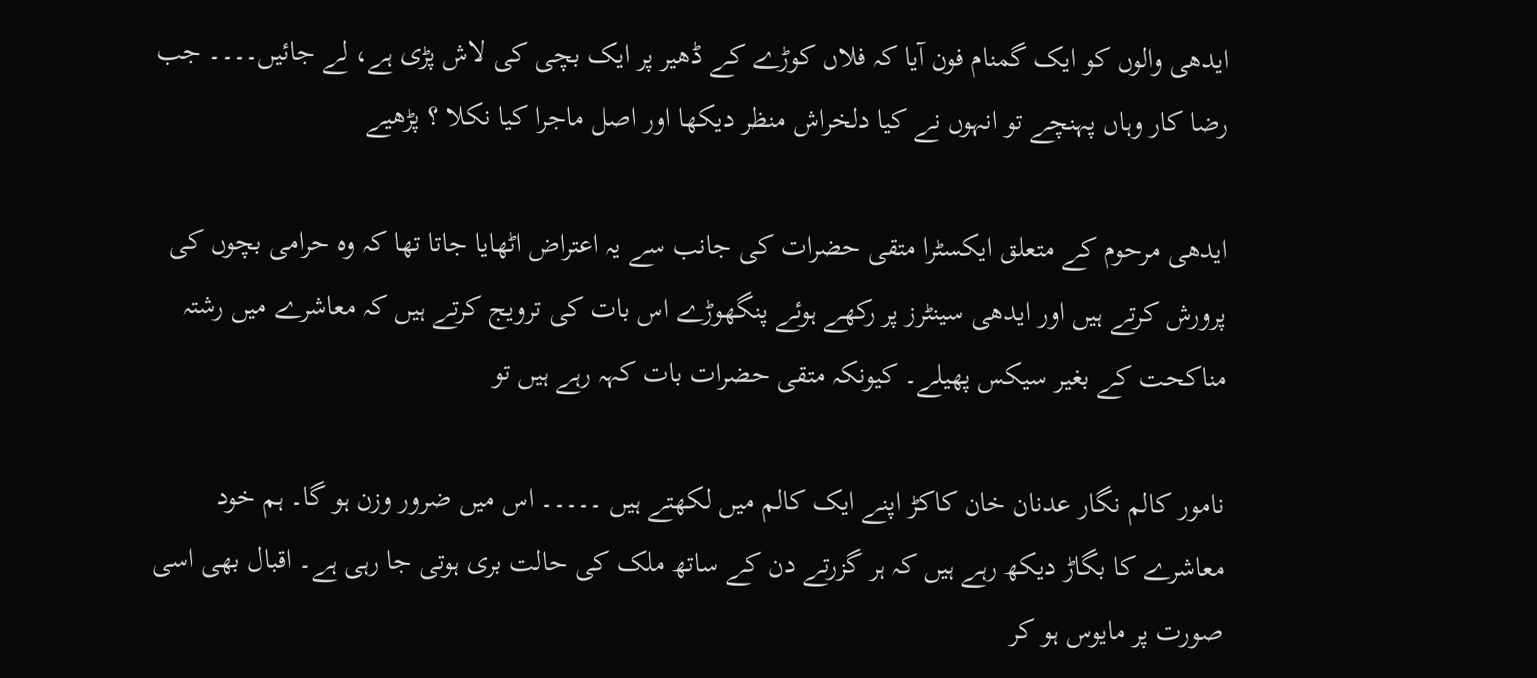ایدھی والوں کو ایک گمنام فون آیا کہ فلاں کوڑے کے ڈھیر پر ایک بچی کی لاش پڑی ہے، لے جائیں۔۔۔۔ جب رضا کار وہاں پہنچے تو انہوں نے کیا دلخراش منظر دیکھا اور اصل ماجرا کیا نکلا ؟ پڑھیے

ایدھی مرحوم کے متعلق ایکسٹرا متقی حضرات کی جانب سے یہ اعتراض اٹھایا جاتا تھا کہ وہ حرامی بچوں کی پرورش کرتے ہیں اور ایدھی سینٹرز پر رکھے ہوئے پنگھوڑے اس بات کی ترویج کرتے ہیں کہ معاشرے میں رشتہ مناکحت کے بغیر سیکس پھیلے۔ کیونکہ متقی حضرات بات کہہ رہے ہیں تو

نامور کالم نگار عدنان خان کاکڑ اپنے ایک کالم میں لکھتے ہیں ۔۔۔۔۔ اس میں ضرور وزن ہو گا۔ ہم خود معاشرے کا بگاڑ دیکھ رہے ہیں کہ ہر گزرتے دن کے ساتھ ملک کی حالت بری ہوتی جا رہی ہے۔ اقبال بھی اسی صورت پر مایوس ہو کر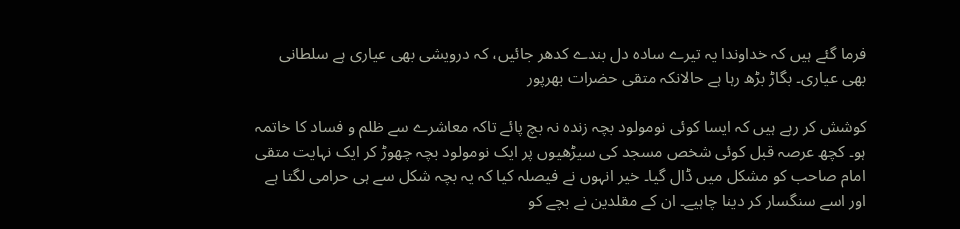فرما گئے ہیں کہ خداوندا یہ تیرے سادہ دل بندے کدھر جائیں، کہ درویشی بھی عیاری ہے سلطانی بھی عیاری۔ بگاڑ بڑھ رہا ہے حالانکہ متقی حضرات بھرپور

کوشش کر رہے ہیں کہ ایسا کوئی نومولود بچہ زندہ نہ بچ پائے تاکہ معاشرے سے ظلم و فساد کا خاتمہ ہو۔ کچھ عرصہ قبل کوئی شخص مسجد کی سیڑھیوں پر ایک نومولود بچہ چھوڑ کر ایک نہایت متقی امام صاحب کو مشکل میں ڈال گیا۔ خیر انہوں نے فیصلہ کیا کہ یہ بچہ شکل سے ہی حرامی لگتا ہے اور اسے سنگسار کر دینا چاہیے۔ ان کے مقلدین نے بچے کو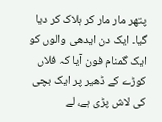پتھر مار مار کر ہلاک کر دیا گیا۔ ایک دن ایدھی والوں کو ایک گمنام فون آیا کہ فلاں کوڑے کے ڈھیر پر ایک بچی کی لاش پڑی ہے، لے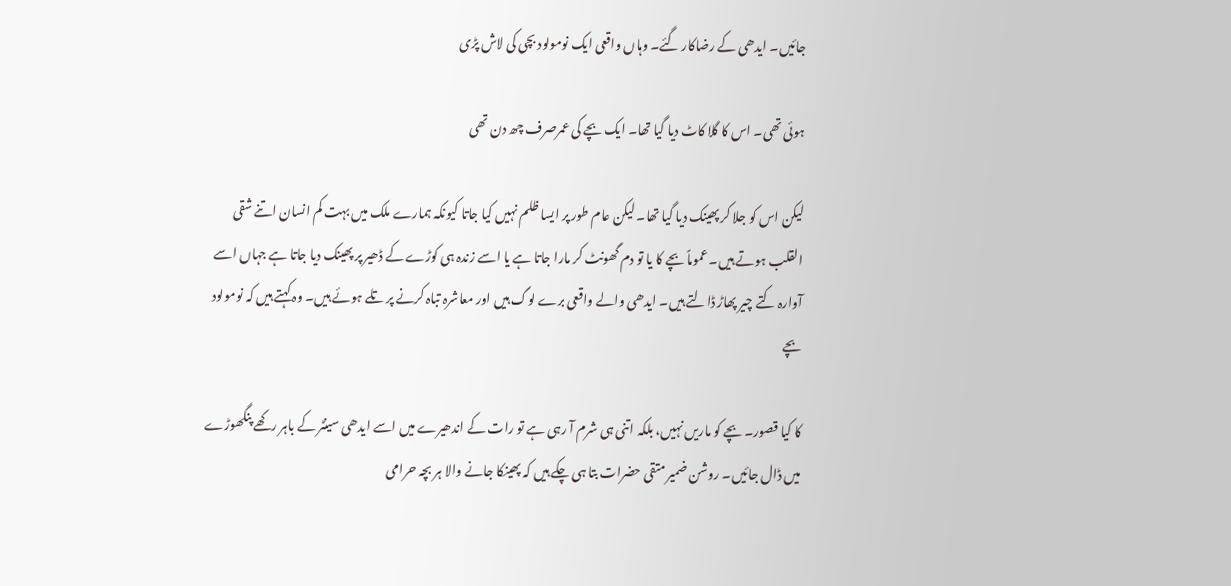جائیں۔ ایدھی کے رضاکار گئے۔ وہاں واقعی ایک نومولود بچی کی لاش پڑی

ہوئی تھی۔ اس کا گلا کاٹ دیا گیا تھا۔ ایک بچے کی عمرصرف چھ دن تھی

لیکن اس کو جلا کر پھینک دیا گیا تھا۔ لیکن عام طور پر ایسا ظلم نہیں کیا جاتا کیونکہ ہمارے ملک میں بہت کم انسان اتنے شقی القلب ہوتے ہیں۔ عموماً بچے کا یا تو دم گھونٹ کر مارا جاتا ہے یا اسے زندہ ہی کوڑے کے ڈھیر پر پھینک دیا جاتا ہے جہاں اسے آوارہ کتے چیر پھاڑ ڈالتے ہیں۔ ایدھی والے واقعی برے لوگ ہیں اور معاشرہ تباہ کرنے پر تلے ہوئے ہیں۔ وہ کہتے ہیں کہ نومولود بچے

کا کیا قصور۔ بچے کو ماریں نہیں، بلکہ اتنی ہی شرم آ رہی ہے تو رات کے اندھیرے میں اسے ایدھی سینٹر کے باہر رکھے پنگھوڑے میں ڈال جائیں۔ روشن ضمیر متقی حضرات بتا ہی چکے ہیں کہ پھینکا جانے والا ہر بچہ حرامی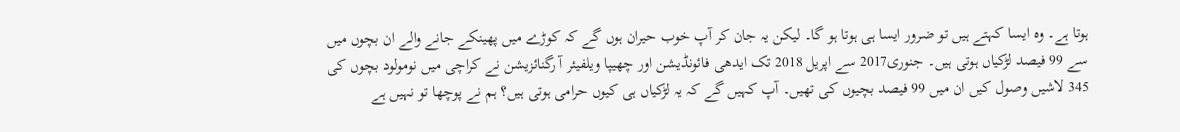ہوتا ہے۔ وہ ایسا کہتے ہیں تو ضرور ایسا ہی ہوتا ہو گا۔ لیکن یہ جان کر آپ خوب حیران ہوں گے کہ کوڑے میں پھینکے جانے والے ان بچوں میں سے 99 فیصد لڑکیاں ہوتی ہیں۔ جنوری2017 سے اپریل 2018 تک ایدھی فائونڈیشن اور چھیپا ویلفیئر آ رگنائزیشن نے کراچی میں نومولود بچوں کی 345 لاشیں وصول کیں ان میں 99 فیصد بچیوں کی تھیں۔ آپ کہیں گے کہ یہ لڑکیاں ہی کیوں حرامی ہوتی ہیں؟ ہم نے پوچھا تو نہیں ہے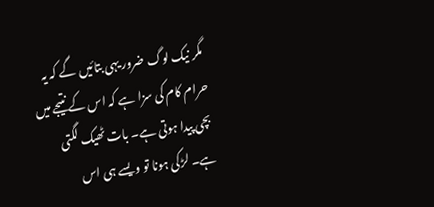مگر نیک لوگ ضرور یہی بتائیں گے کہ یہ حرام کام کی سزا ہے کہ اس کے نتیجے میں بچی پیدا ہوتی ہے۔ بات ٹھیک لگتی ہے۔ لڑکی ہونا تو ویسے ہی اس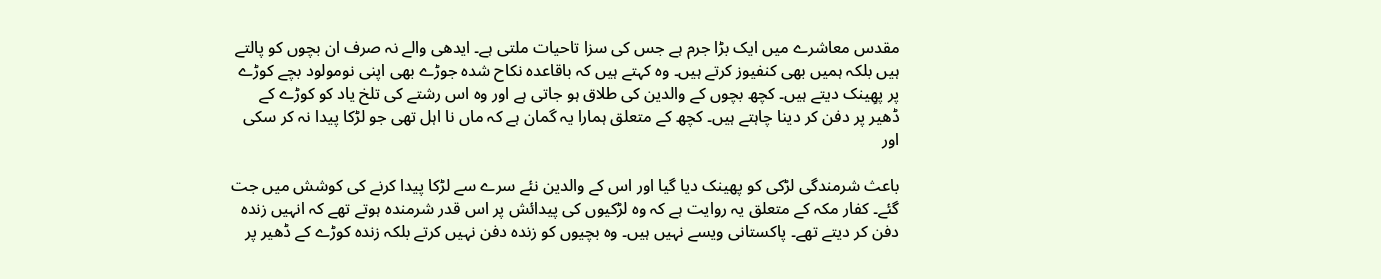مقدس معاشرے میں ایک بڑا جرم ہے جس کی سزا تاحیات ملتی ہے۔ ایدھی والے نہ صرف ان بچوں کو پالتے ہیں بلکہ ہمیں بھی کنفیوز کرتے ہیں۔ وہ کہتے ہیں کہ باقاعدہ نکاح شدہ جوڑے بھی اپنی نومولود بچے کوڑے پر پھِینک دیتے ہیں۔ کچھ بچوں کے والدین کی طلاق ہو جاتی ہے اور وہ اس رشتے کی تلخ یاد کو کوڑے کے ڈھیر پر دفن کر دینا چاہتے ہیں۔ کچھ کے متعلق ہمارا یہ گمان ہے کہ ماں نا اہل تھی جو لڑکا پیدا نہ کر سکی اور

باعث شرمندگی لڑکی کو پھینک دیا گیا اور اس کے والدین نئے سرے سے لڑکا پیدا کرنے کی کوشش میں جت گئے۔ کفار مکہ کے متعلق یہ روایت ہے کہ وہ لڑکیوں کی پیدائش پر اس قدر شرمندہ ہوتے تھے کہ انہیں زندہ دفن کر دیتے تھے۔ پاکستانی ویسے نہیں ہیں۔ وہ بچیوں کو زندہ دفن نہیں کرتے بلکہ زندہ کوڑے کے ڈھیر پر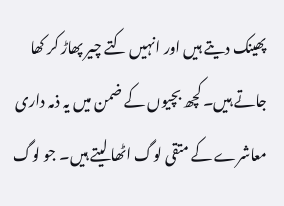پھینک دیتے ہیں اور انہیں کتے چیر پھاڑ کر کھا جاتے ہیں۔ کچھ بچیوں کے ضمن میں یہ ذمہ داری معاشرے کے متقی لوگ اٹھا لیتے ہیں۔ جو لوگ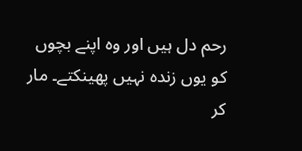رحم دل ہیں اور وہ اپنے بچوں کو یوں زندہ نہیں پھینکتے۔ مار کر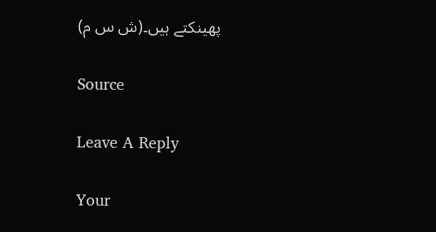پھینکتے ہیں۔(ش س م)

Source

Leave A Reply

Your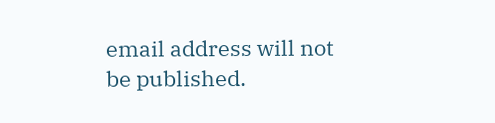email address will not be published.